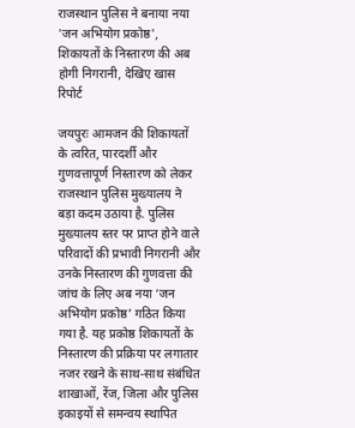राजस्थान पुलिस ने बनाया नया 'जन अभियोग प्रकोष्ठ', शिकायतों के निस्तारण की अब होगी निगरानी, देखिए खास रिपोर्ट

जयपुरः आमजन की शिकायतों के त्वरित, पारदर्शी और गुणवत्तापूर्ण निस्तारण को लेकर राजस्थान पुलिस मुख्यालय ने बड़ा कदम उठाया है. पुलिस मुख्यालय स्तर पर प्राप्त होने वाले परिवादों की प्रभावी निगरानी और उनके निस्तारण की गुणवत्ता की जांच के लिए अब नया ‘जन अभियोग प्रकोष्ठ’ गठित किया गया है. यह प्रकोष्ठ शिकायतों के निस्तारण की प्रक्रिया पर लगातार नजर रखने के साथ-साथ संबंधित शाखाओं, रेंज, जिला और पुलिस इकाइयों से समन्वय स्थापित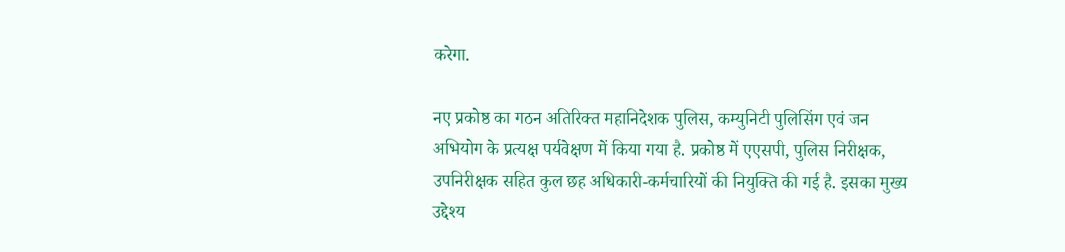करेगा.

नए प्रकोष्ठ का गठन अतिरिक्त महानिदेशक पुलिस, कम्युनिटी पुलिसिंग एवं जन अभियोग के प्रत्यक्ष पर्यवेक्षण में किया गया है. प्रकोष्ठ में एएसपी, पुलिस निरीक्षक, उपनिरीक्षक सहित कुल छह अधिकारी-कर्मचारियों की नियुक्ति की गई है. इसका मुख्य उद्देश्य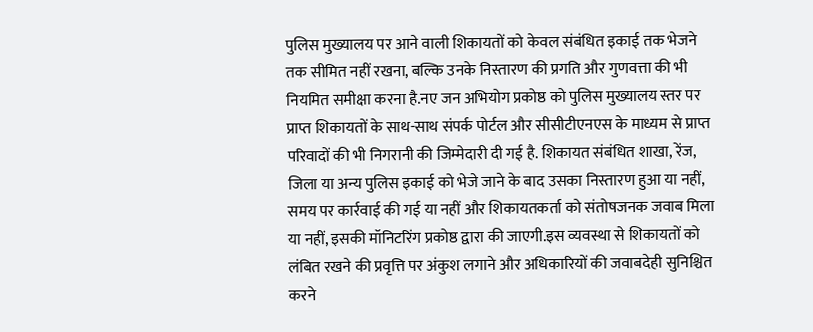पुलिस मुख्यालय पर आने वाली शिकायतों को केवल संबंधित इकाई तक भेजने तक सीमित नहीं रखना, बल्कि उनके निस्तारण की प्रगति और गुणवत्ता की भी नियमित समीक्षा करना है.नए जन अभियोग प्रकोष्ठ को पुलिस मुख्यालय स्तर पर प्राप्त शिकायतों के साथ-साथ संपर्क पोर्टल और सीसीटीएनएस के माध्यम से प्राप्त परिवादों की भी निगरानी की जिम्मेदारी दी गई है. शिकायत संबंधित शाखा, रेंज, जिला या अन्य पुलिस इकाई को भेजे जाने के बाद उसका निस्तारण हुआ या नहीं, समय पर कार्रवाई की गई या नहीं और शिकायतकर्ता को संतोषजनक जवाब मिला या नहीं, इसकी मॉनिटरिंग प्रकोष्ठ द्वारा की जाएगी.इस व्यवस्था से शिकायतों को लंबित रखने की प्रवृत्ति पर अंकुश लगाने और अधिकारियों की जवाबदेही सुनिश्चित करने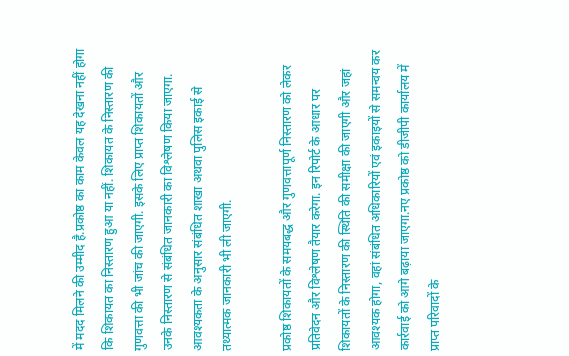में मदद मिलने की उम्मीद है.प्रकोष्ठ का काम केवल यह देखना नहीं होगा कि शिकायत का निस्तारण हुआ या नहीं. शिकायत के निस्तारण की गुणवत्ता की भी जांच की जाएगी. इसके लिए प्राप्त शिकायतों और उनके निस्तारण से संबंधित जानकारी का विश्लेषण किया जाएगा. आवश्यकता के अनुसार संबंधित शाखा अथवा पुलिस इकाई से तथ्यात्मक जानकारी भी ली जाएगी.

प्रकोष्ठ शिकायतों के समयबद्ध और गुणवत्तापूर्ण निस्तारण को लेकर प्रतिवेदन और विश्लेषण तैयार करेगा. इन रिपोर्ट के आधार पर शिकायतों के निस्तारण की स्थिति की समीक्षा की जाएगी और जहां आवश्यक होगा, वहां संबंधित अधिकारियों एवं इकाइयों से समन्वय कर कार्रवाई को आगे बढ़ाया जाएगा.नए प्रकोष्ठ को डीजीपी कार्यालय में प्राप्त परिवादों के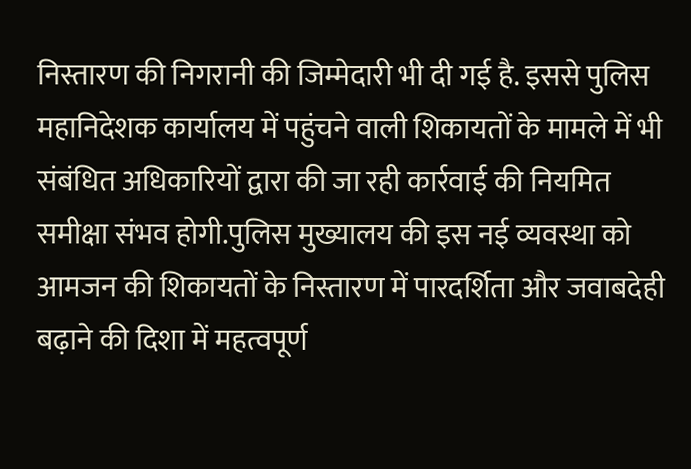निस्तारण की निगरानी की जिम्मेदारी भी दी गई है. इससे पुलिस महानिदेशक कार्यालय में पहुंचने वाली शिकायतों के मामले में भी संबंधित अधिकारियों द्वारा की जा रही कार्रवाई की नियमित समीक्षा संभव होगी.पुलिस मुख्यालय की इस नई व्यवस्था को आमजन की शिकायतों के निस्तारण में पारदर्शिता और जवाबदेही बढ़ाने की दिशा में महत्वपूर्ण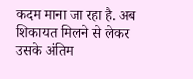कदम माना जा रहा है. अब शिकायत मिलने से लेकर उसके अंतिम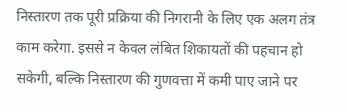निस्तारण तक पूरी प्रक्रिया की निगरानी के लिए एक अलग तंत्र काम करेगा. इससे न केवल लंबित शिकायतों की पहचान हो सकेगी, बल्कि निस्तारण की गुणवत्ता में कमी पाए जाने पर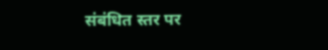संबंधित स्तर पर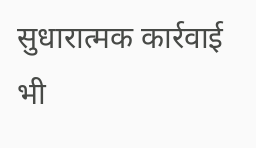सुधारात्मक कार्रवाई भी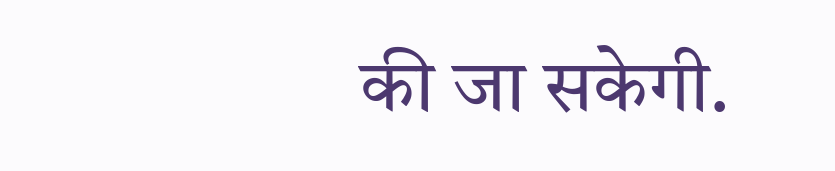की जा सकेगी.